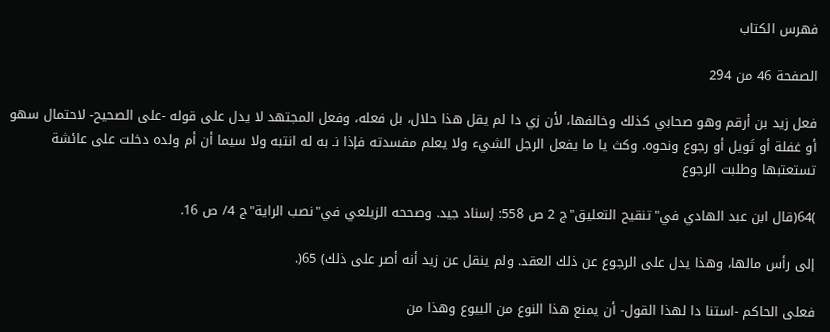فهرس الكتاب

الصفحة 46 من 294

فعل زيد بن أرقم وهو صحابي كذلك وخالفها، لأن زي دا لم يقل هذا حلال، بل فعله، وفعل المجتهد لا يدل على قوله -على الصحيح- لاحتمال سهو أو غفلة أو تَويل أو رجوع ونحوه. وكث يا ما يفعل الرجل الشيء ولا يعلم مفسدته فإذا نـ به له انتبه ولا سيما أن أم ولده دخلت على عائشة تستعتبها وطلبت الرجوع

)64(قال ابن عبد الهادي في"تنقيح التعليق"ج 2 ص 558: إسناد جيد. وصححه الزيلعي في"نصب الراية"ج 4/ ص 16.

إلى رأس مالها، وهذا يدل على الرجوع عن ذلك العقد. ولم ينقل عن زيد أنه أصر على ذلك) 65(.

فعلى الحاكم -استنا دا لهذا القول- أن يمنع هذا النوع من البيوع وهذا من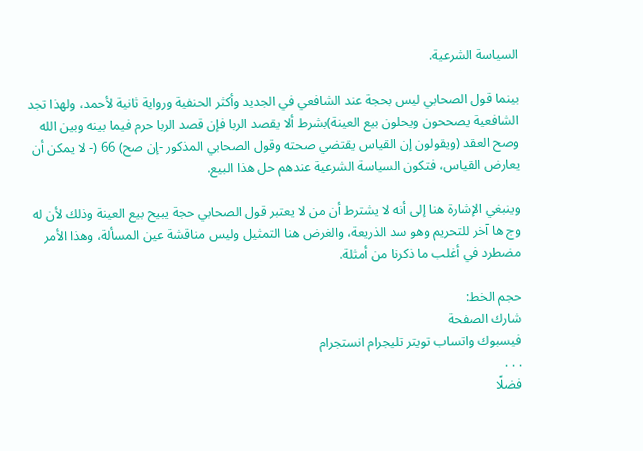السياسة الشرعية.

بينما قول الصحابي ليس بحجة عند الشافعي في الجديد وأكثر الحنفية ورواية ثانية لأحمد، ولهذا تجد الشافعية يصححون ويحلون بيع العينة)بشرط ألا يقصد الربا فإن قصد الربا حرم فيما بينه وبين الله وصح العقد (ويقولون إن القياس يقتضي صحته وقول الصحابي المذكور -إن صح) 66 (- لا يمكن أن يعارض القياس، فتكون السياسة الشرعية عندهم حل هذا البيع.

وينبغي الإشارة هنا إلى أنه لا يشترط أن من لا يعتبر قول الصحابي حجة يبيح بيع العينة وذلك لأن له وج ها آخر للتحريم وهو سد الذريعة، والغرض هنا التمثيل وليس مناقشة عين المسألة، وهذا الأمر مضطرد في أغلب ما ذكرنا من أمثلة.

حجم الخط:
شارك الصفحة
فيسبوك واتساب تويتر تليجرام انستجرام
. . .
فضلًا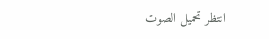انتظر تحميل الصوت